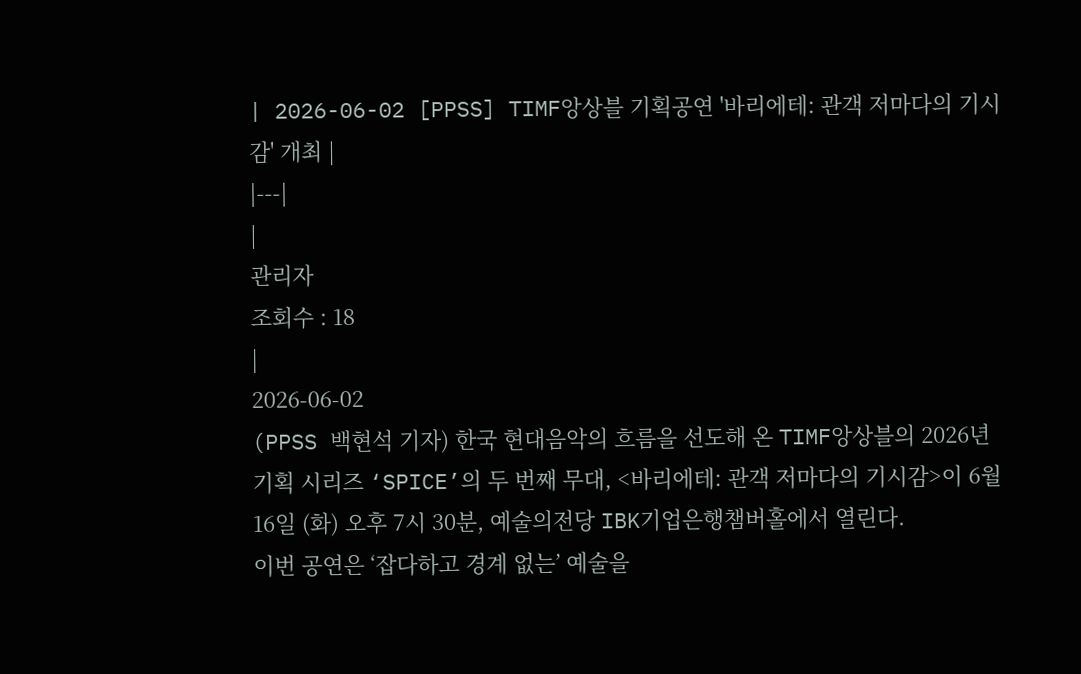| 2026-06-02 [PPSS] TIMF앙상블 기획공연 '바리에테: 관객 저마다의 기시감' 개최 |
|---|
|
관리자
조회수 : 18
|
2026-06-02
(PPSS 백현석 기자) 한국 현대음악의 흐름을 선도해 온 TIMF앙상블의 2026년 기획 시리즈 ‘SPICE’의 두 번째 무대, <바리에테: 관객 저마다의 기시감>이 6월 16일 (화) 오후 7시 30분, 예술의전당 IBK기업은행챔버홀에서 열린다.
이번 공연은 ‘잡다하고 경계 없는’ 예술을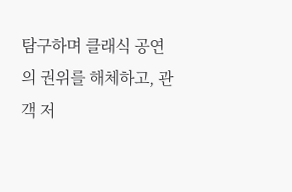탐구하며 클래식 공연의 권위를 해체하고, 관객 저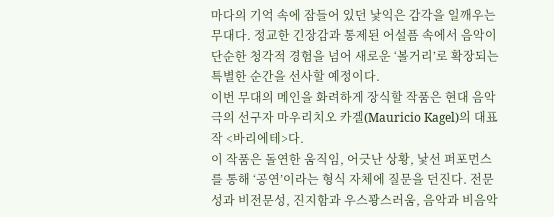마다의 기억 속에 잠들어 있던 낯익은 감각을 일깨우는 무대다. 정교한 긴장감과 통제된 어설픔 속에서 음악이 단순한 청각적 경험을 넘어 새로운 ‘볼거리’로 확장되는 특별한 순간을 선사할 예정이다.
이번 무대의 메인을 화려하게 장식할 작품은 현대 음악극의 선구자 마우리치오 카겔(Mauricio Kagel)의 대표작 <바리에테>다.
이 작품은 돌연한 움직임, 어긋난 상황, 낯선 퍼포먼스를 통해 ‘공연’이라는 형식 자체에 질문을 던진다. 전문성과 비전문성, 진지함과 우스꽝스러움, 음악과 비음악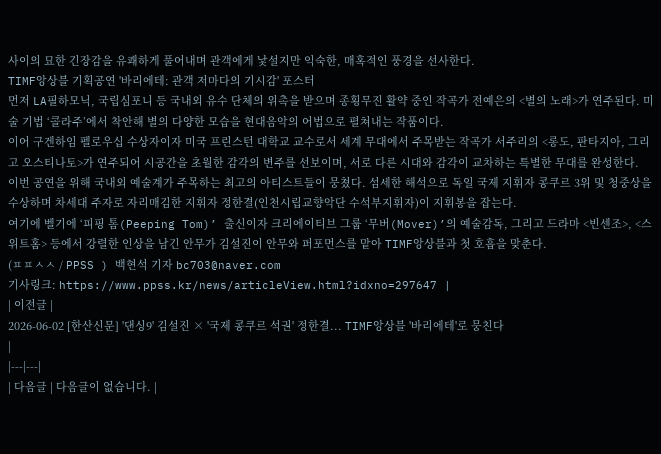사이의 묘한 긴장감을 유쾌하게 풀어내며 관객에게 낯설지만 익숙한, 매혹적인 풍경을 선사한다.
TIMF앙상블 기획공연 '바리에테: 관객 저마다의 기시감' 포스터
먼저 LA필하모닉, 국립심포니 등 국내외 유수 단체의 위촉을 받으며 종횡무진 활약 중인 작곡가 전예은의 <별의 노래>가 연주된다. 미술 기법 ‘콜라주’에서 착안해 별의 다양한 모습을 현대음악의 어법으로 펼쳐내는 작품이다.
이어 구겐하임 펠로우십 수상자이자 미국 프린스턴 대학교 교수로서 세계 무대에서 주목받는 작곡가 서주리의 <롱도, 판타지아, 그리고 오스티나토>가 연주되어 시공간을 초월한 감각의 변주를 선보이며, 서로 다른 시대와 감각이 교차하는 특별한 무대를 완성한다.
이번 공연을 위해 국내외 예술계가 주목하는 최고의 아티스트들이 뭉쳤다. 섬세한 해석으로 독일 국제 지휘자 콩쿠르 3위 및 청중상을 수상하며 차세대 주자로 자리매김한 지휘자 정한결(인천시립교향악단 수석부지휘자)이 지휘봉을 잡는다.
여기에 벨기에 ‘피핑 톰(Peeping Tom)’ 출신이자 크리에이티브 그룹 ‘무버(Mover)’의 예술감독, 그리고 드라마 <빈센조>, <스위트홈> 등에서 강렬한 인상을 남긴 안무가 김설진이 안무와 퍼포먼스를 맡아 TIMF앙상블과 첫 호흡을 맞춘다.
(ㅍㅍㅅㅅ / PPSS ) 백현석 기자 bc703@naver.com
기사링크: https://www.ppss.kr/news/articleView.html?idxno=297647 |
| 이전글 |
2026-06-02 [한산신문] '댄싱9' 김설진 × '국제 콩쿠르 석권' 정한결... TIMF앙상블 '바리에테'로 뭉친다
|
|---|---|
| 다음글 | 다음글이 없습니다. |